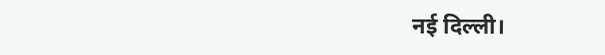नई दिल्ली।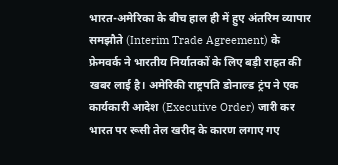भारत-अमेरिका के बीच हाल ही में हुए अंतरिम व्यापार समझौते (Interim Trade Agreement) के फ्रेमवर्क ने भारतीय निर्यातकों के लिए बड़ी राहत की खबर लाई है। अमेरिकी राष्ट्रपति डोनाल्ड ट्रंप ने एक कार्यकारी आदेश (Executive Order) जारी कर भारत पर रूसी तेल खरीद के कारण लगाए गए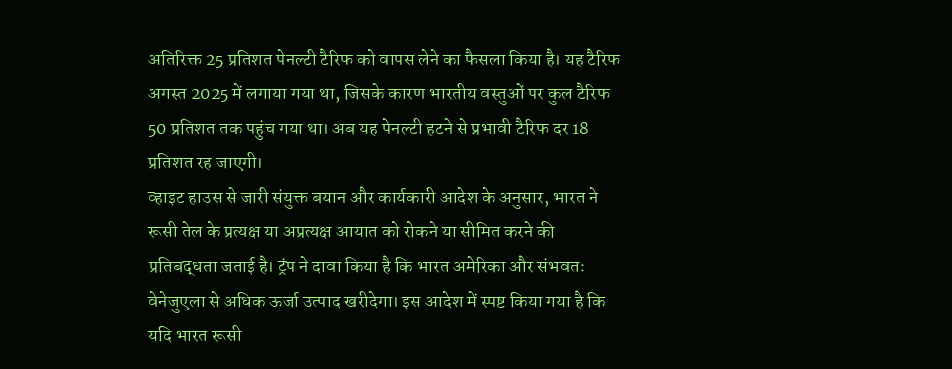अतिरिक्त 25 प्रतिशत पेनल्टी टैरिफ को वापस लेने का फैसला किया है। यह टैरिफ अगस्त 2025 में लगाया गया था, जिसके कारण भारतीय वस्तुओं पर कुल टैरिफ 50 प्रतिशत तक पहुंच गया था। अब यह पेनल्टी हटने से प्रभावी टैरिफ दर 18 प्रतिशत रह जाएगी।
व्हाइट हाउस से जारी संयुक्त बयान और कार्यकारी आदेश के अनुसार, भारत ने रूसी तेल के प्रत्यक्ष या अप्रत्यक्ष आयात को रोकने या सीमित करने की प्रतिबद्धता जताई है। ट्रंप ने दावा किया है कि भारत अमेरिका और संभवतः वेनेजुएला से अधिक ऊर्जा उत्पाद खरीदेगा। इस आदेश में स्पष्ट किया गया है कि यदि भारत रूसी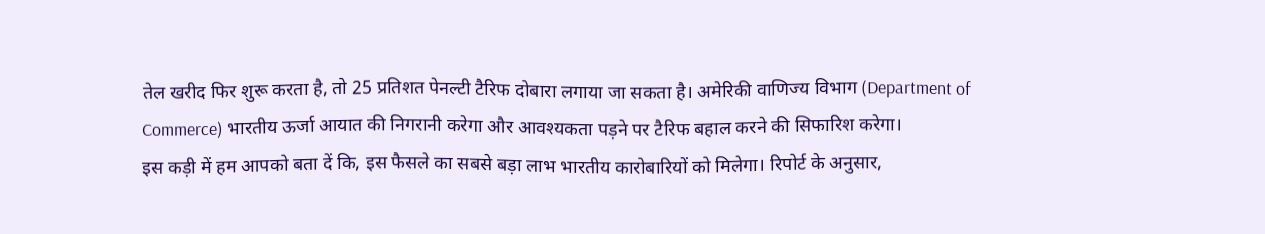तेल खरीद फिर शुरू करता है, तो 25 प्रतिशत पेनल्टी टैरिफ दोबारा लगाया जा सकता है। अमेरिकी वाणिज्य विभाग (Department of Commerce) भारतीय ऊर्जा आयात की निगरानी करेगा और आवश्यकता पड़ने पर टैरिफ बहाल करने की सिफारिश करेगा।
इस कड़ी में हम आपको बता दें कि, इस फैसले का सबसे बड़ा लाभ भारतीय कारोबारियों को मिलेगा। रिपोर्ट के अनुसार,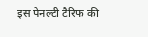इस पेनल्टी टैरिफ की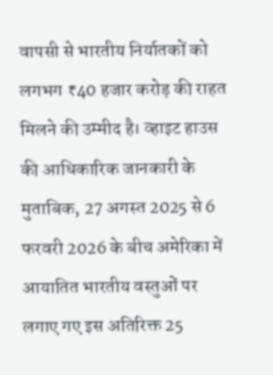वापसी से भारतीय निर्यातकों को लगभग ₹40 हजार करोड़ की राहत मिलने की उम्मीद है। व्हाइट हाउस की आधिकारिक जानकारी के मुताबिक, 27 अगस्त 2025 से 6 फरवरी 2026 के बीच अमेरिका में आयातित भारतीय वस्तुओं पर लगाए गए इस अतिरिक्त 25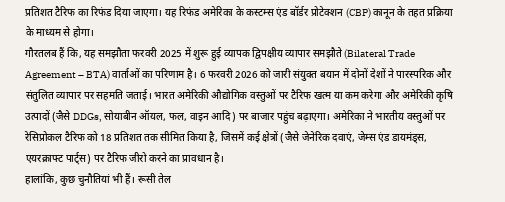प्रतिशत टैरिफ का रिफंड दिया जाएगा। यह रिफंड अमेरिका के कस्टम्स एंड बॉर्डर प्रोटेक्शन (CBP) कानून के तहत प्रक्रिया के माध्यम से होगा।
गौरतलब हैं कि, यह समझौता फरवरी 2025 में शुरू हुई व्यापक द्विपक्षीय व्यापार समझौते (Bilateral Trade Agreement – BTA) वार्ताओं का परिणाम है। 6 फरवरी 2026 को जारी संयुक्त बयान में दोनों देशों ने पारस्परिक और संतुलित व्यापार पर सहमति जताई। भारत अमेरिकी औद्योगिक वस्तुओं पर टैरिफ खत्म या कम करेगा और अमेरिकी कृषि उत्पादों (जैसे DDGs, सोयाबीन ऑयल, फल, वाइन आदि) पर बाजार पहुंच बढ़ाएगा। अमेरिका ने भारतीय वस्तुओं पर रेसिप्रोकल टैरिफ को 18 प्रतिशत तक सीमित किया है, जिसमें कई क्षेत्रों (जैसे जेनेरिक दवाएं, जेम्स एंड डायमंड्स, एयरक्राफ्ट पार्ट्स) पर टैरिफ जीरो करने का प्रावधान है।
हालांकि, कुछ चुनौतियां भी हैं। रूसी तेल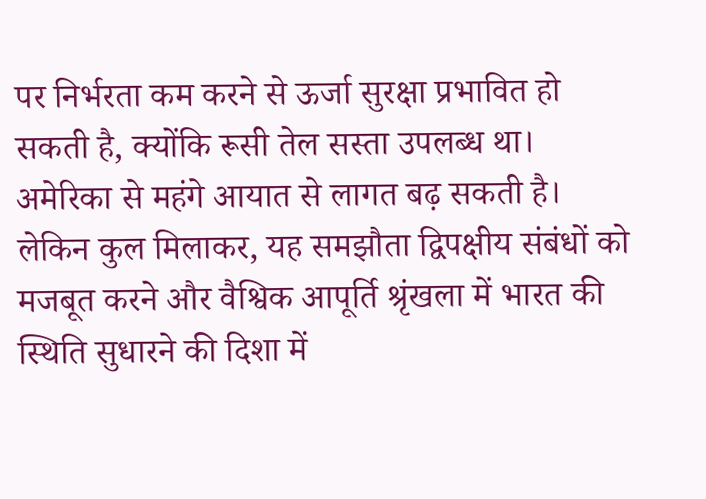पर निर्भरता कम करने से ऊर्जा सुरक्षा प्रभावित हो सकती है, क्योंकि रूसी तेल सस्ता उपलब्ध था। अमेरिका से महंगे आयात से लागत बढ़ सकती है। लेकिन कुल मिलाकर, यह समझौता द्विपक्षीय संबंधों को मजबूत करने और वैश्विक आपूर्ति श्रृंखला में भारत की स्थिति सुधारने की दिशा में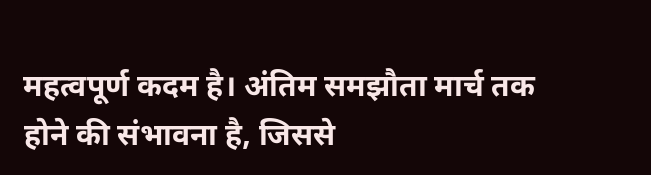महत्वपूर्ण कदम है। अंतिम समझौता मार्च तक होने की संभावना है, जिससे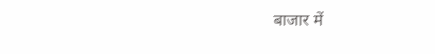बाजार में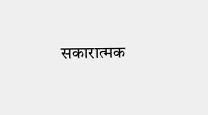सकारात्मक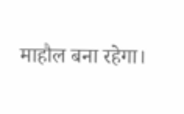माहौल बना रहेगा।